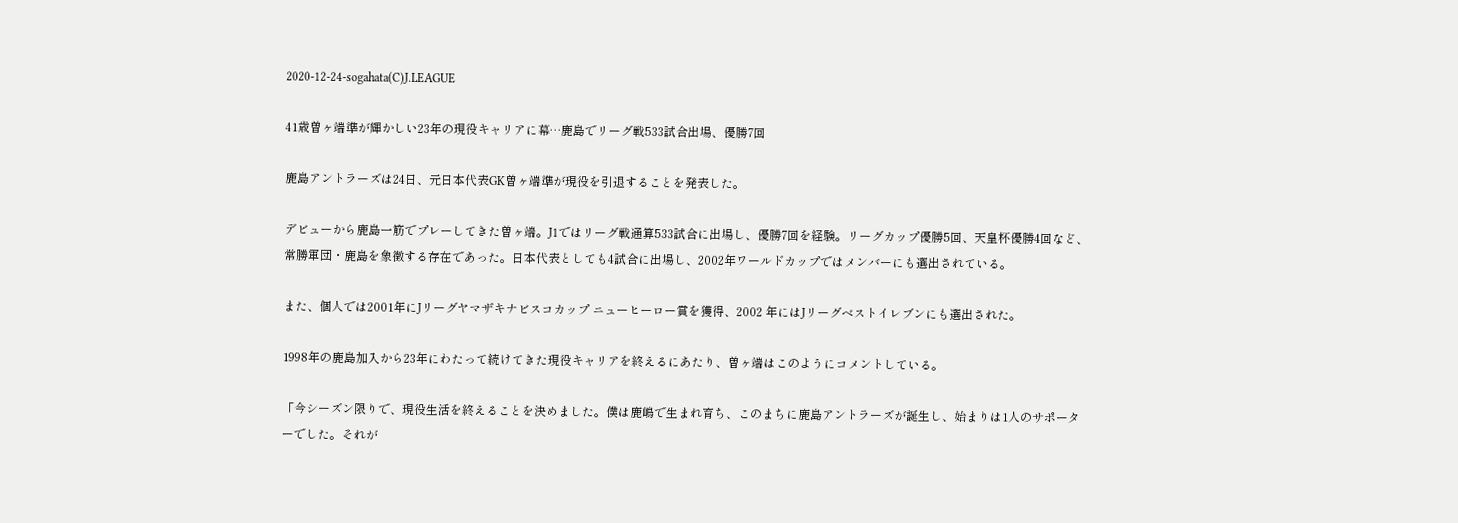2020-12-24-sogahata(C)J.LEAGUE

41歳曽ヶ端準が輝かしい23年の現役キャリアに幕…鹿島でリーグ戦533試合出場、優勝7回

鹿島アントラーズは24日、元日本代表GK曽ヶ端準が現役を引退することを発表した。

デビューから鹿島一筋でプレーしてきた曽ヶ端。J1ではリーグ戦通算533試合に出場し、優勝7回を経験。リーグカップ優勝5回、天皇杯優勝4回など、常勝軍団・鹿島を象徴する存在であった。日本代表としても4試合に出場し、2002年ワールドカップではメンバーにも選出されている。

また、個人では2001年にJリーグヤマザキナビスコカップ ニューヒーロー賞を獲得、2002 年にはJリーグベストイレブンにも選出された。

1998年の鹿島加入から23年にわたって続けてきた現役キャリアを終えるにあたり、曽ヶ端はこのようにコメントしている。

「今シーズン限りで、現役生活を終えることを決めました。僕は鹿嶋で生まれ育ち、このまちに鹿島アントラーズが誕生し、始まりは1人のサポーターでした。それが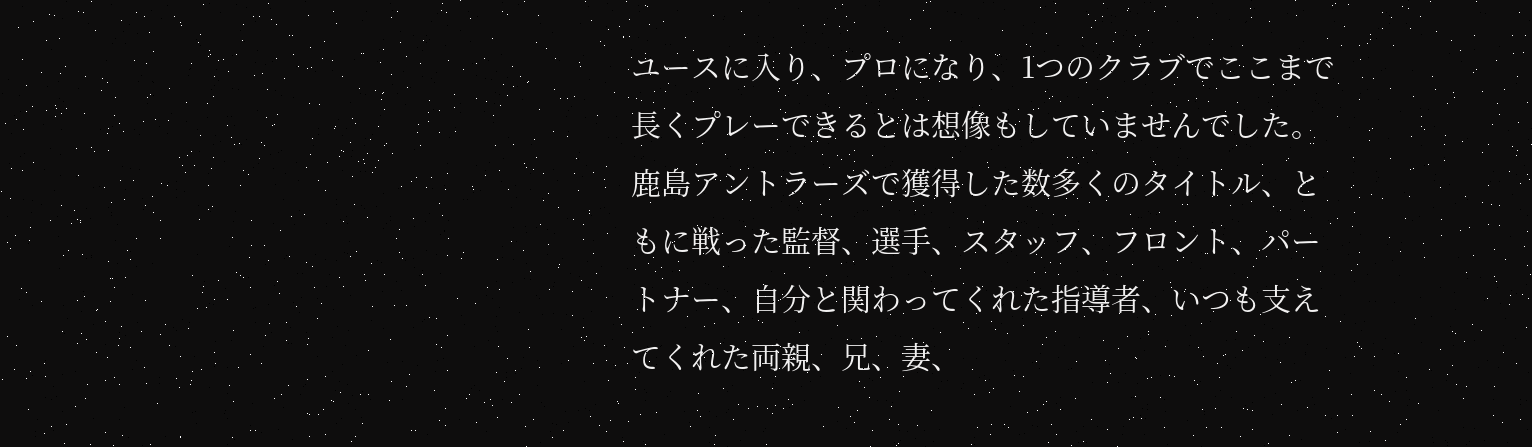ユースに入り、プロになり、1つのクラブでここまで長くプレーできるとは想像もしていませんでした。鹿島アントラーズで獲得した数多くのタイトル、ともに戦った監督、選手、スタッフ、フロント、パートナー、自分と関わってくれた指導者、いつも支えてくれた両親、兄、妻、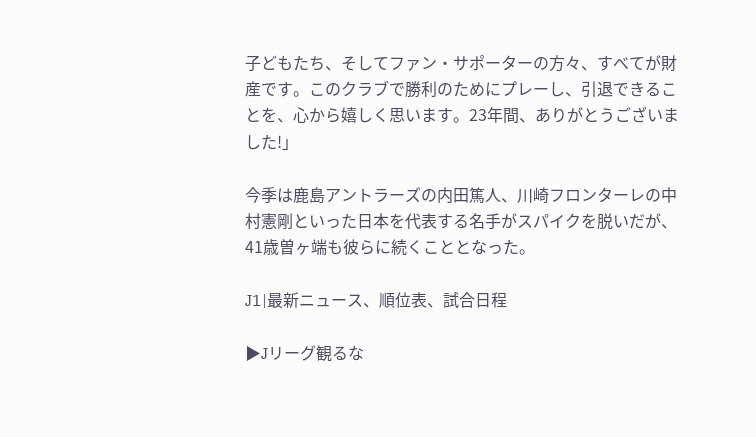子どもたち、そしてファン・サポーターの方々、すべてが財産です。このクラブで勝利のためにプレーし、引退できることを、心から嬉しく思います。23年間、ありがとうございました!」

今季は鹿島アントラーズの内田篤人、川崎フロンターレの中村憲剛といった日本を代表する名手がスパイクを脱いだが、41歳曽ヶ端も彼らに続くこととなった。

J1|最新ニュース、順位表、試合日程

▶Jリーグ観るな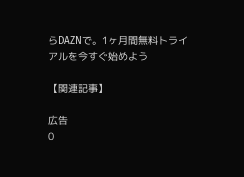らDAZNで。1ヶ月間無料トライアルを今すぐ始めよう

【関連記事】

広告
0